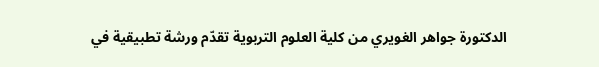الدكتورة جواهر الغويري من كلية العلوم التربوية تقدّم ورشة تطبيقية في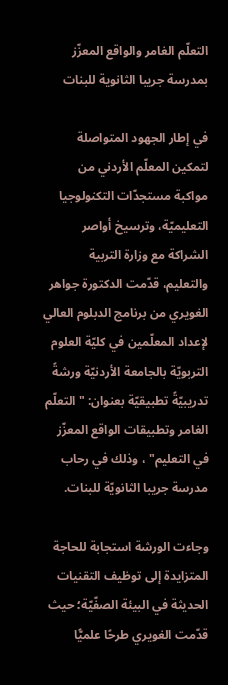التعلّم الغامر والواقع المعزّز بمدرسة جريبا الثانوية للبنات

في إطار الجهود المتواصلة لتمكين المعلّم الأردني من مواكبة مستجدّات التكنولوجيا التعليميّة، وترسيخ أواصر الشراكة مع وزارة التربية والتعليم، قدّمت الدكتورة جواهر الغويري من برنامج الدبلوم العالي لإعداد المعلّمين في كليّة العلوم التربويّة بالجامعة الأردنيّة ورشةً تدريبيّةً تطبيقيّة بعنوان: " التعلّم الغامر وتطبيقات الواقع المعزّز في التعليم" ، وذلك في رحاب مدرسة جريبا الثانويّة للبنات.

وجاءت الورشة استجابة للحاجة المتزايدة إلى توظيف التقنيات الحديثة في البيئة الصفّيّة؛ حيث قدّمت الغويري طرحًا علميًّا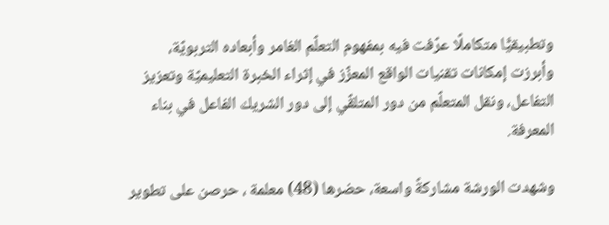وتطبيقيًّا متكاملًا عرّفت فيه بمفهوم التعلّم الغامر وأبعاده التربويّة، وأبرزت إمكانات تقنيات الواقع المعزّز في إثراء الخبرة التعليميّة وتعزيز التفاعل، ونقل المتعلّم من دور المتلقّي إلى دور الشريك الفاعل في بناء المعرفة.

وشهدت الورشة مشاركةً واسعة، حضرها (48) معلمة ، حرصن على تطوير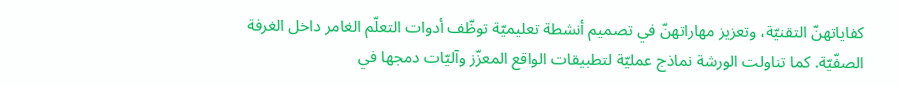كفاياتهنّ التقنيّة، وتعزيز مهاراتهنّ في تصميم أنشطة تعليميّة توظّف أدوات التعلّم الغامر داخل الغرفة الصفّيّة. كما تناولت الورشة نماذج عمليّة لتطبيقات الواقع المعزّز وآليّات دمجها في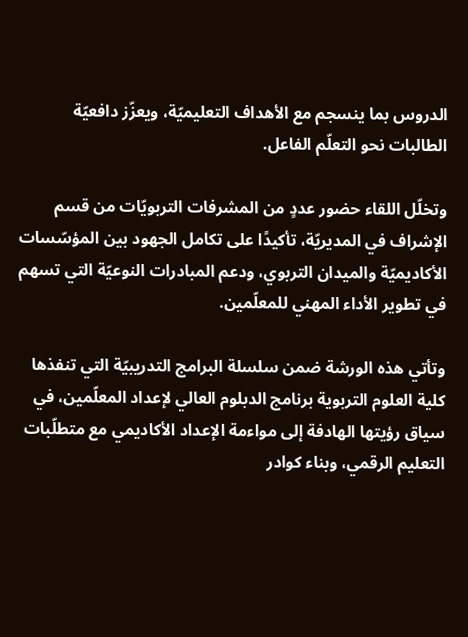الدروس بما ينسجم مع الأهداف التعليميّة، ويعزّز دافعيّة الطالبات نحو التعلّم الفاعل.

وتخلّل اللقاء حضور عددٍ من المشرفات التربويّات من قسم الإشراف في المديريّة، تأكيدًا على تكامل الجهود بين المؤسّسات الأكاديميّة والميدان التربوي، ودعم المبادرات النوعيّة التي تسهم في تطوير الأداء المهني للمعلّمين.

وتأتي هذه الورشة ضمن سلسلة البرامج التدريبيّة التي تنفذها كلية العلوم التربوية برنامج الدبلوم العالي لإعداد المعلّمين، في سياق رؤيتها الهادفة إلى مواءمة الإعداد الأكاديمي مع متطلّبات التعليم الرقمي، وبناء كوادر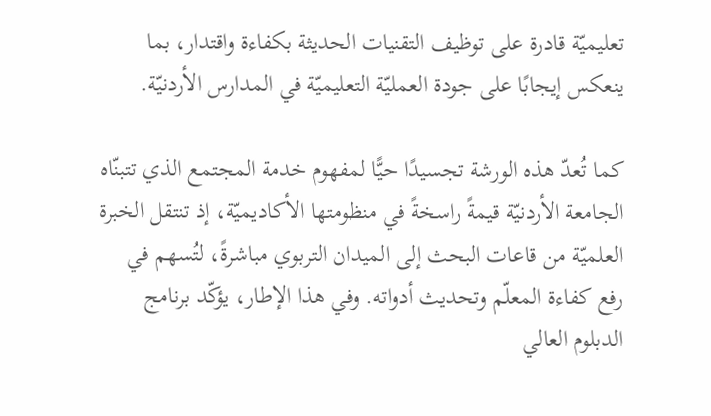تعليميّة قادرة على توظيف التقنيات الحديثة بكفاءة واقتدار، بما ينعكس إيجابًا على جودة العمليّة التعليميّة في المدارس الأردنيّة.

كما تُعدّ هذه الورشة تجسيدًا حيًّا لمفهوم خدمة المجتمع الذي تتبنّاه الجامعة الأردنيّة قيمةً راسخةً في منظومتها الأكاديميّة، إذ تنتقل الخبرة العلميّة من قاعات البحث إلى الميدان التربوي مباشرةً، لتُسهم في رفع كفاءة المعلّم وتحديث أدواته. وفي هذا الإطار، يؤكّد برنامج الدبلوم العالي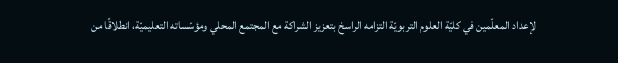لإعداد المعلّمين في كليّة العلوم التربويّة التزامه الراسخ بتعزيز الشراكة مع المجتمع المحلي ومؤسّساته التعليميّة، انطلاقًا من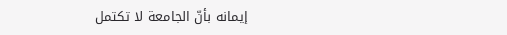إيمانه بأنّ الجامعة لا تكتمل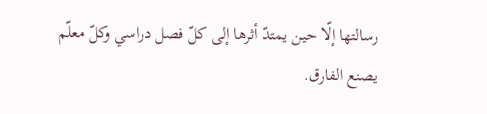رسالتها إلّا حين يمتدّ أثرها إلى كلّ فصل دراسي وكلّ معلّم يصنع الفارق.